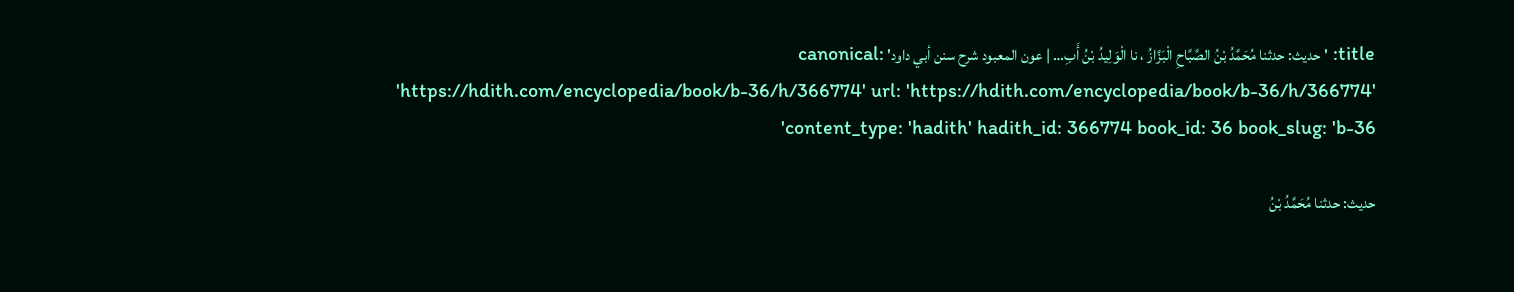title: 'حديث: حدثنا مُحَمَّدُ بْنُ الصَّبَّاحِ الْبَزَّازُ ، نا الْوَلِيدُ بْنُ أَبِ… | عون المعبود شرح سنن أبي داود' canonical: 'https://hdith.com/encyclopedia/book/b-36/h/366774' url: 'https://hdith.com/encyclopedia/book/b-36/h/366774' content_type: 'hadith' hadith_id: 366774 book_id: 36 book_slug: 'b-36'

حديث: حدثنا مُحَمَّدُ بْنُ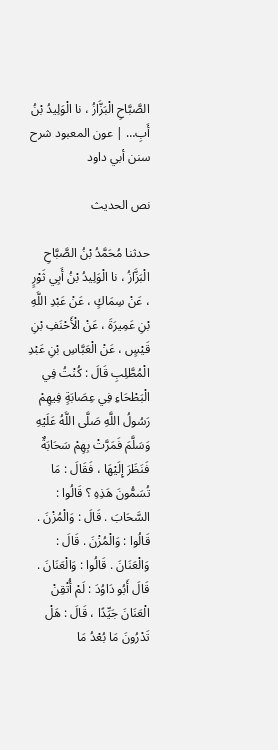الصَّبَّاحِ الْبَزَّازُ ، نا الْوَلِيدُ بْنُ أَبِ… | عون المعبود شرح سنن أبي داود

نص الحديث

حدثنا مُحَمَّدُ بْنُ الصَّبَّاحِ الْبَزَّازُ ، نا الْوَلِيدُ بْنُ أَبِي ثَوْرٍ ، عَنْ سِمَاكٍ ، عَنْ عَبْدِ اللَّهِ بْنِ عَمِيرَةَ ، عَنْ الْأَحْنَفِ بْنِ قَيْسٍ ، عَنْ الْعَبَّاسِ بْنِ عَبْدِ الْمُطَّلِبِ قَالَ : كُنْتُ فِي الْبَطْحَاءِ فِي عِصَابَةٍ فِيهِمْ رَسُولُ اللَّهِ صَلَّى اللَّهُ عَلَيْهِ وَسَلَّمَ فَمَرَّتْ بِهِمْ سَحَابَةٌ فَنَظَرَ إِلَيْهَا ، فَقَالَ : مَا تُسَمُّونَ هَذِهِ ؟ قَالُوا : السَّحَابَ . قَالَ : وَالْمُزْنَ . قَالُوا : وَالْمُزْنَ . قَالَ : وَالْعَنَانَ . قَالُوا : وَالْعَنَانَ . قَالَ أَبُو دَاوُدَ : لَمْ أُتْقِنْ الْعَنَانَ جَيِّدًا ، قَالَ : هَلْ تَدْرُونَ مَا بُعْدُ مَا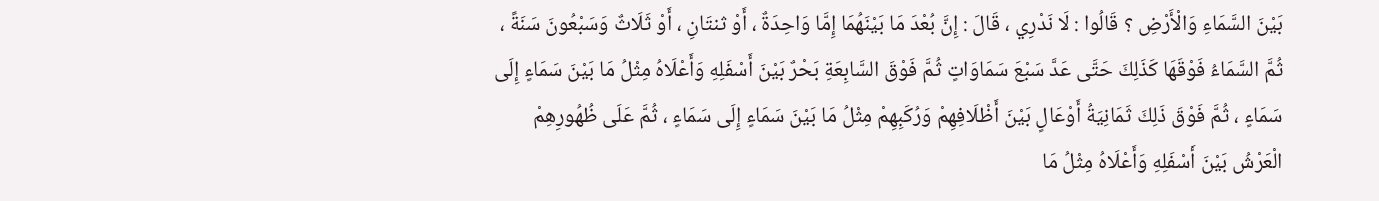بَيْنَ السَّمَاءِ وَالْأَرْضِ ؟ قَالُوا : لَا نَدْرِي ، قَالَ : إِنَّ بُعْدَ مَا بَيْنَهُمَا إِمَّا وَاحِدَةٌ ، أَوْ ثنتَانِ ، أَوْ ثَلَاثٌ وَسَبْعُونَ سَنَةً ، ثُمَّ السَّمَاءُ فَوْقَهَا كَذَلِكَ حَتَّى عَدَّ سَبْعَ سَمَاوَاتٍ ثُمَّ فَوْقَ السَّابِعَةِ بَحْرٌ بَيْنَ أَسْفَلِهِ وَأَعْلَاهُ مِثْلُ مَا بَيْنَ سَمَاءٍ إِلَى سَمَاءٍ ، ثُمَّ فَوْقَ ذَلِكَ ثَمَانِيَةُ أَوْعَالٍ بَيْنَ أَظْلَافِهِمْ وَرُكَبِهِمْ مِثْلُ مَا بَيْنَ سَمَاءٍ إِلَى سَمَاءٍ ، ثُمَّ عَلَى ظُهُورِهِمْ الْعَرْشُ بَيْنَ أَسْفَلِهِ وَأَعْلَاهُ مِثْلُ مَا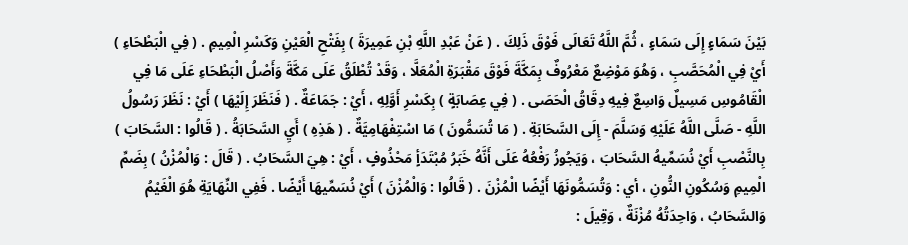بَيْنَ سَمَاءٍ إِلَى سَمَاءٍ ، ثُمَّ اللَّهُ تَعَالَى فَوْقَ ذَلِكَ . ( عَنْ عَبْدِ اللَّهِ بْنِ عَمِيرَةَ ) بِفَتْحِ الْعَيْنِ وَكَسْرِ الْمِيمِ . ( فِي الْبَطْحَاءِ ) أَيْ فِي الْمُحَصَّبِ ، وَهُوَ مَوْضِعٌ مَعْرُوفٌ بِمَكَّةَ فَوْقَ مَقْبَرَةِ الْمُعَلَّا ، وَقَدْ تُطْلَقُ عَلَى مَكَّةَ وَأَصْلُ الْبَطْحَاءِ عَلَى مَا فِي الْقَامُوسِ مَسِيلٌ وَاسِعٌ فِيهِ دِقَاقُ الْحَصَى . ( فِي عِصَابَةٍ ) بِكَسْرِ أَوَّلِهِ ، أَيْ : جَمَاعَةٌ . ( فَنَظَرَ إِلَيْهَا ) أَيْ : نَظَرَ رَسُولُ اللَّهِ - صَلَّى اللَّهُ عَلَيْهِ وَسَلَّمَ - إِلَى السَّحَابَةِ . ( مَا تُسَمُّونَ ) مَا اسْتِفْهَامِيَّةٌ . ( هَذِهِ ) أَيِ السَّحَابَةُ . ( قَالُوا : السَّحَابَ ) بِالنَّصْبِ أَيْ نُسَمِّيهُ السَّحَابَ ، وَيَجُوزُ رَفْعُهُ عَلَى أَنَّهُ خَبَرُ مُبْتَدَأٍ مَحْذُوفٍ ، أَيْ : هِيَ السَّحَابُ . ( قَالَ : وَالْمُزْنُ ) بِضَمِّ الْمِيمِ وَسُكُونِ النُّونِ ، أي : وَتُسَمُّونَهَا أَيْضًا الْمُزْنَ . ( قَالُوا : وَالْمُزْنَ ) أَيْ نُسَمِّيهَا أَيْضًا . فَفِي النِّهَايَةِ هُوَ الْغَيْمُ وَالسَّحَابُ ، وَاحِدَتُهُ مُزْنَةٌ ، وَقِيلَ :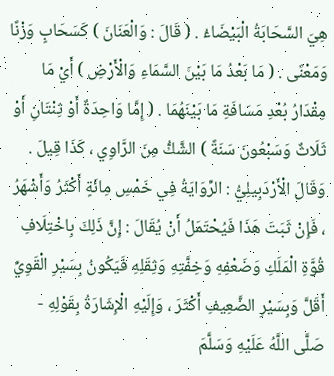هِيَ السَّحَابَةُ الْبَيْضَاءُ . ( قَالَ : وَالْعَنَانَ ) كَسَحَابٍ وَزْنًا وَمَعْنًى . ( مَا بَعْدُ مَا بَيْنَ السَّمَاءِ وَالْأَرْضِ ) أَيْ مَا مِقْدَارُ بُعْدِ مَسَافَةِ مَا بَيْنَهُمَا . ( إِمَّا وَاحِدَةٌ أَوْ ثِنْتَانِ أَوْ ثَلَاثٌ وَسَبْعُونَ سَنَةً ) الشَّكُّ مِنَ الرَّاوِي ، كَذَا قِيلَ . وَقَالَ الْأَرْدَبِيلِيُّ : الرِّوَايَةُ فِي خَمْسِ مِائَةٍ أَكْثَرُ وَأَشْهَرُ ، فَإِنْ ثَبَتَ هَذَا فَيُحْتَمَلُ أَنْ يُقَالَ : إِنَّ ذَلِكَ بِاخْتِلَافِ قُوَّةِ الْمَلَكِ وَضَعْفِهِ وَخِفَّتِهِ وَثِقَلِهِ فَيَكُونُ بِسَيْرِ الْقَوِيِّ أَقَلَّ وَبِسَيْرِ الضَّعِيفِ أَكْثَرَ ، وَإِلَيْهِ الْإِشَارَةُ بِقَوْلِهِ - صَلَّى اللَّهُ عَلَيْهِ وَسَلَّمَ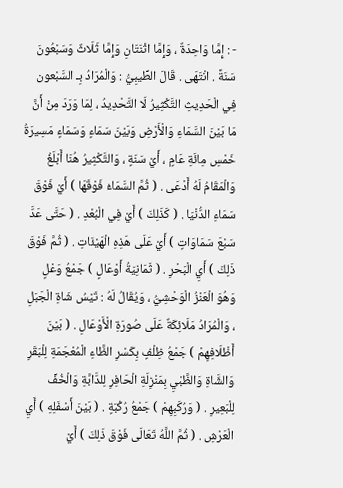- : إِمَّا وَاحِدَةٌ ، وَإِمَّا اثْنَتَانِ وَإِمَّا ثَلَاثٌ وَسَبْعُونَ سَنَةً . انْتَهَى . قَالَ الطِّيبِيُّ : وَالْمُرَادُ بِـ السَّبْعون فِي الْحَدِيثِ التَّكْثِيرُ لَا التَّحْدِيدُ ، لِمَا وَرَدَ مِنْ أَنَّ مَا بَيْنَ السَّمَاءِ وَالْأَرْضِ وَبَيْنَ سَمَاءٍ وَسَمَاءٍ مَسِيرَةُ خَمْسِ مِائَةِ عَامٍ ، أَيْ سَنَةٍ ، وَالتَّكْثِيرُ هُنَا أَبْلَغُ وَالْمَقَامُ لَهُ أَدْعَى . ( ثُمَّ السَّمَاءُ فَوْقَهَا ) أَيْ فَوْقَ سَمَاءِ الدُّنْيَا . ( كَذَلِكَ ) أَيْ فِي الْبُعْدِ . ( حَتَّى عَدَّ سَبْعَ سَمَاوَاتٍ ) أَيْ عَلَى هَذِهِ الْهَيْئَاتِ . ( ثُمَّ فَوْقَ ذَلِكَ ) أَيِ الْبَحْرِ . ( ثَمَانِيَةُ أَوْعَالٍ ) جَمْعُ وَعْلٍ وَهُوَ الْعَنْزُ الْوَحْشِيُّ ، وَيُقَالُ لَهُ : تَيْسُ شَاةِ الْجَبَلِ ، وَالْمُرَادُ مَلَائِكَةٌ عَلَى صُورَةِ الْأَوْعَالِ . ( بَيْنَ أَظْلَافِهِمْ ) جَمْعُ ظِلْفٍ بِكَسْرِ الظَّاءِ الْمُعْجَمَةِ لِلْبَقَرِ وَالشَّاةِ وَالظَّبْيِ بِمَنْزِلَةِ الْحَافِرِ لِلدَّابَّةِ وَالْخُفِّ لِلْبَعِيرِ . ( وَرُكَبِهِمْ ) جَمْعُ رُكْبَةٍ . ( بَيْنَ أَسْفَلِهِ ) أَيِ الْعَرْشِ . ( ثُمَّ اللَّهُ تَعَالَى فَوْقَ ذَلِكَ ) أَيْ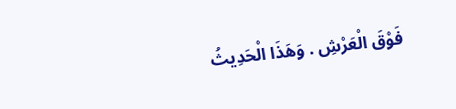فَوْقَ الْعَرْشِ . وَهَذَا الْحَدِيثُ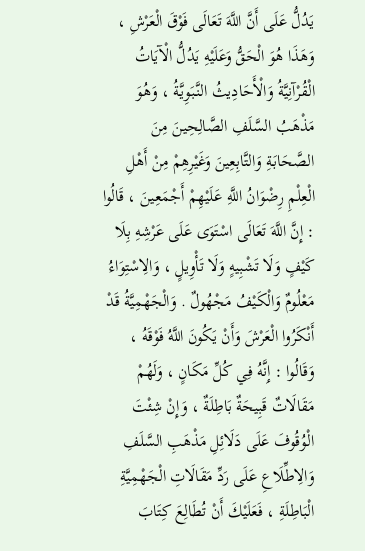يَدُلُّ عَلَى أَنَّ اللَّهَ تَعَالَى فَوْقَ الْعَرْشِ ، وَهَذَا هُوَ الْحَقُّ وَعَلَيْهِ يَدُلُّ الْآيَاتُ الْقُرْآنِيَّةُ وَالْأَحَادِيثُ النَّبَوِيَّةُ ، وَهُوَ مَذْهَبُ السَّلَفِ الصَّالِحِينَ مِنَ الصَّحَابَةِ وَالتَّابِعِينَ وَغَيْرِهِمْ مِنْ أَهْلِ الْعِلْمِ رِضْوَانُ اللَّهِ عَلَيْهِمْ أَجْمَعِينَ ، قَالُوا : إِنَّ اللَّهَ تَعَالَى اسْتَوَى عَلَى عَرْشِهِ بِلَا كَيْفٍ وَلَا تَشْبِيهٍ وَلَا تَأْوِيلٍ ، وَالِاسْتِوَاءُ مَعْلُومٌ وَالْكَيْفُ مَجْهُولٌ . وَالْجَهْمِيَّةُ قَدْ أَنْكَرُوا الْعَرْشَ وَأَنْ يَكُونَ اللَّهُ فَوْقَهُ ، وَقَالُوا : إِنَّهُ فِي كُلِّ مَكَانٍ ، وَلَهُمْ مَقَالَاتٌ قَبِيحَةٌ بَاطِلَةٌ ، وَإِنْ شِئْتَ الْوُقُوفَ عَلَى دَلَائِلِ مَذْهَبِ السَّلَفِ وَالِاطِّلَاعِ عَلَى رَدِّ مَقَالَاتِ الْجَهْمِيَّةِ الْبَاطِلَةِ ، فَعَلَيْكَ أَنْ تُطَالِعَ كِتَابَ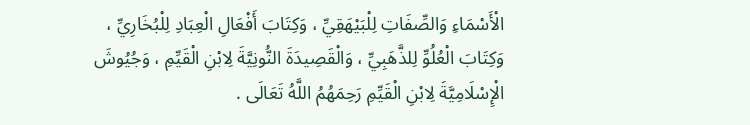الْأَسْمَاءِ وَالصِّفَاتِ لِلْبَيْهَقِيِّ ، وَكِتَابَ أَفْعَالِ الْعِبَادِ لِلْبُخَارِيِّ ، وَكِتَابَ الْعُلُوِّ لِلذَّهَبِيِّ ، وَالْقَصِيدَةَ النُّونِيَّةَ لِابْنِ الْقَيِّمِ ، وَجُيُوشَ الْإِسْلَامِيَّةَ لِابْنِ الْقَيِّمِ رَحِمَهُمُ اللَّهُ تَعَالَى .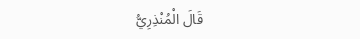قَالَ الْمُنْذِرِيُّ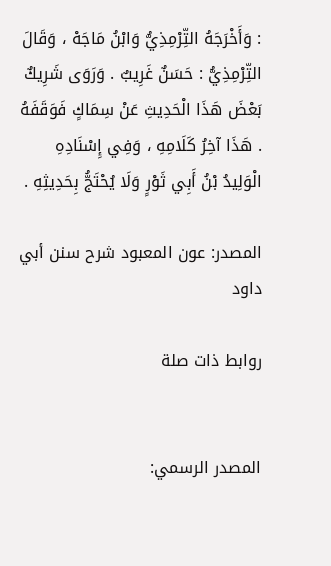: وَأَخْرَجَهُ التِّرْمِذِيُّ وَابْنُ مَاجَهْ ، وَقَالَ التِّرْمِذِيُّ : حَسَنٌ غَرِيبٌ . وَرَوَى شَرِيكٌ بَعْضَ هَذَا الْحَدِيثِ عَنْ سِمَاكٍ فَوَقَفَهُ . هَذَا آخِرُ كَلَامِهِ ، وَفِي إِسْنَادِهِ الْوَلِيدُ بْنُ أَبِي ثَوْرٍ وَلَا يُحْتَجُّ بِحَدِيثِهِ .

المصدر: عون المعبود شرح سنن أبي داود

روابط ذات صلة


المصدر الرسمي: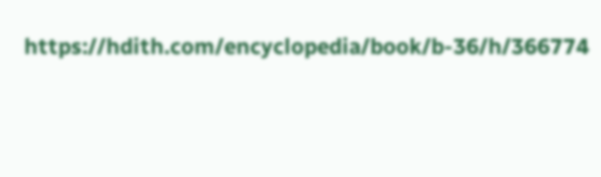https://hdith.com/encyclopedia/book/b-36/h/366774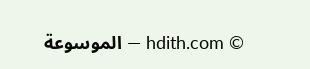© hdith.com — الموسوعة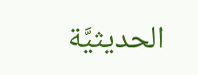الحديثيَّة